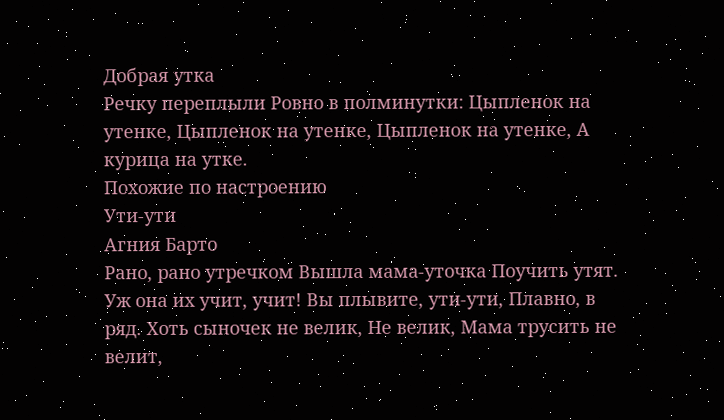Добрая утка
Речку переплыли Ровно в полминутки: Цыпленок на утенке, Цыпленок на утенке, Цыпленок на утенке, А курица на утке.
Похожие по настроению
Ути-ути
Агния Барто
Рано, рано утречком Вышла мама-уточка Поучить утят. Уж она их учит, учит! Вы плывите, ути-ути, Плавно, в ряд. Хоть сыночек не велик, Не велик, Мама трусить не велит,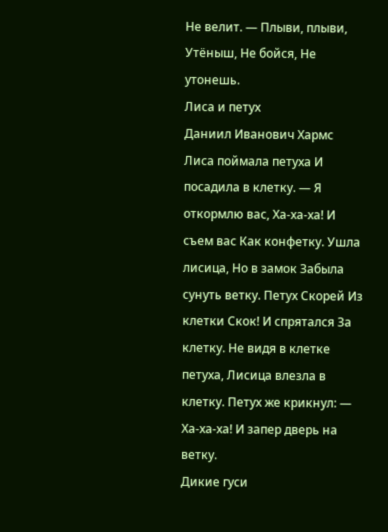Не велит. — Плыви, плыви, Утёныш, Не бойся, Не утонешь.
Лиса и петух
Даниил Иванович Хармс
Лиса поймала петуха И посадила в клетку. — Я откормлю вас, Ха-ха-ха! И съем вас Как конфетку. Ушла лисица, Но в замок Забыла сунуть ветку. Петух Скорей Из клетки Скок! И спрятался За клетку. Не видя в клетке петуха, Лисица влезла в клетку. Петух же крикнул: — Ха-ха-ха! И запер дверь на ветку.
Дикие гуси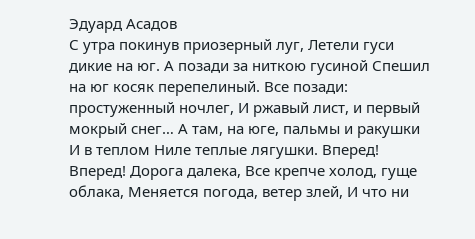Эдуард Асадов
С утра покинув приозерный луг, Летели гуси дикие на юг. А позади за ниткою гусиной Спешил на юг косяк перепелиный. Все позади: простуженный ночлег, И ржавый лист, и первый мокрый снег… А там, на юге, пальмы и ракушки И в теплом Ниле теплые лягушки. Вперед! Вперед! Дорога далека, Все крепче холод, гуще облака, Меняется погода, ветер злей, И что ни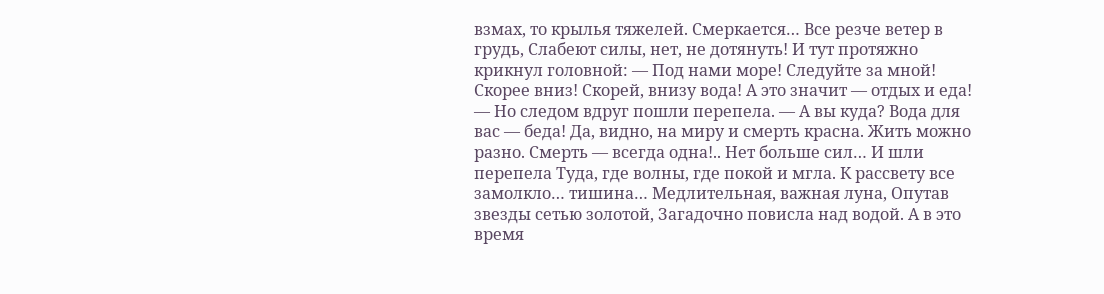взмах, то крылья тяжелей. Смеркается… Все резче ветер в грудь, Слабеют силы, нет, не дотянуть! И тут протяжно крикнул головной: — Под нами море! Следуйте за мной! Скорее вниз! Скорей, внизу вода! А это значит — отдых и еда! — Но следом вдруг пошли перепела. — А вы куда? Вода для вас — беда! Да, видно, на миру и смерть красна. Жить можно разно. Смерть — всегда одна!.. Нет больше сил… И шли перепела Туда, где волны, где покой и мгла. К рассвету все замолкло… тишина… Медлительная, важная луна, Опутав звезды сетью золотой, Загадочно повисла над водой. А в это время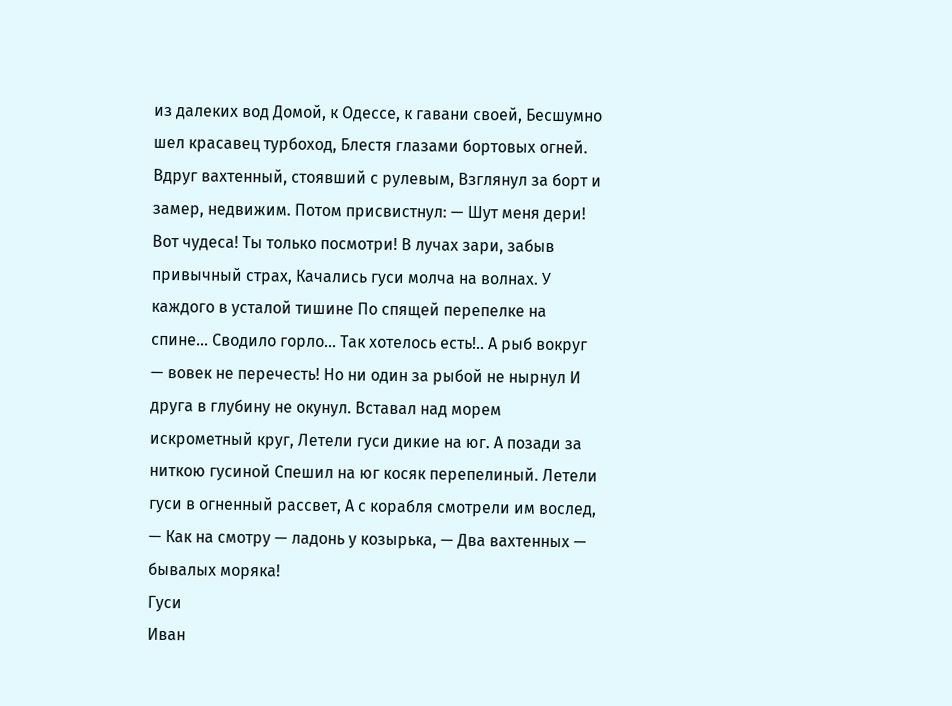из далеких вод Домой, к Одессе, к гавани своей, Бесшумно шел красавец турбоход, Блестя глазами бортовых огней. Вдруг вахтенный, стоявший с рулевым, Взглянул за борт и замер, недвижим. Потом присвистнул: — Шут меня дери! Вот чудеса! Ты только посмотри! В лучах зари, забыв привычный страх, Качались гуси молча на волнах. У каждого в усталой тишине По спящей перепелке на спине… Сводило горло… Так хотелось есть!.. А рыб вокруг — вовек не перечесть! Но ни один за рыбой не нырнул И друга в глубину не окунул. Вставал над морем искрометный круг, Летели гуси дикие на юг. А позади за ниткою гусиной Спешил на юг косяк перепелиный. Летели гуси в огненный рассвет, А с корабля смотрели им вослед, — Как на смотру — ладонь у козырька, — Два вахтенных — бывалых моряка!
Гуси
Иван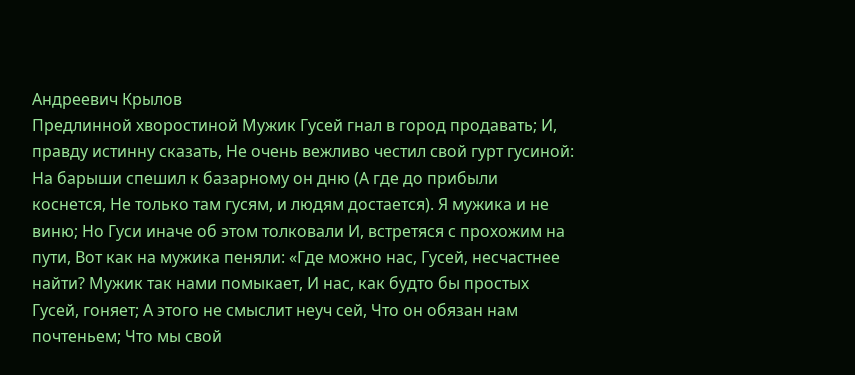Андреевич Крылов
Предлинной хворостиной Мужик Гусей гнал в город продавать; И, правду истинну сказать, Не очень вежливо честил свой гурт гусиной: На барыши спешил к базарному он дню (А где до прибыли коснется, Не только там гусям, и людям достается). Я мужика и не виню; Но Гуси иначе об этом толковали И, встретяся с прохожим на пути, Вот как на мужика пеняли: «Где можно нас, Гусей, несчастнее найти? Мужик так нами помыкает, И нас, как будто бы простых Гусей, гоняет; А этого не смыслит неуч сей, Что он обязан нам почтеньем; Что мы свой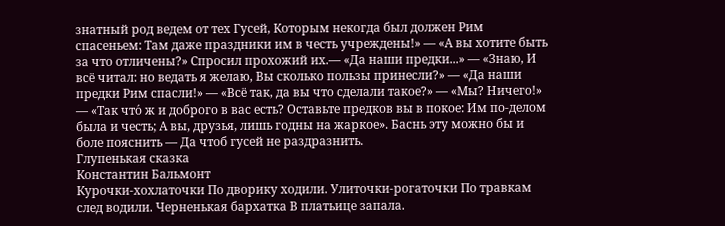знатный род ведем от тех Гусей, Которым некогда был должен Рим спасеньем: Там даже праздники им в честь учреждены!» — «А вы хотите быть за что отличены?» Спросил прохожий их.— «Да наши предки...» — «Знаю, И всё читал: но ведать я желаю, Вы сколько пользы принесли?» — «Да наши предки Рим спасли!» — «Всё так, да вы что сделали такое?» — «Мы? Ничего!» — «Так что́ ж и доброго в вас есть? Оставьте предков вы в покое: Им по-делом была и честь; А вы, друзья, лишь годны на жаркое». Баснь эту можно бы и боле пояснить — Да чтоб гусей не раздразнить.
Глупенькая сказка
Константин Бальмонт
Курочки-хохлаточки По дворику ходили. Улиточки-рогаточки По травкам след водили. Черненькая бархатка В платьице запала.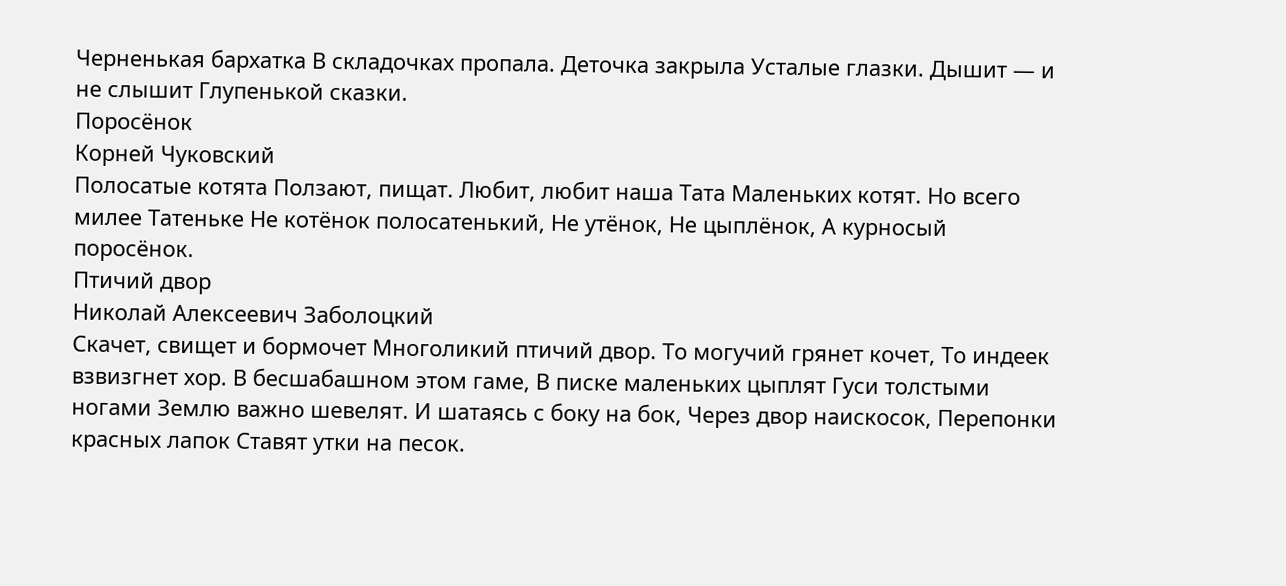Черненькая бархатка В складочках пропала. Деточка закрыла Усталые глазки. Дышит — и не слышит Глупенькой сказки.
Поросёнок
Корней Чуковский
Полосатые котята Ползают, пищат. Любит, любит наша Тата Маленьких котят. Но всего милее Татеньке Не котёнок полосатенький, Не утёнок, Не цыплёнок, А курносый поросёнок.
Птичий двор
Николай Алексеевич Заболоцкий
Скачет, свищет и бормочет Многоликий птичий двор. То могучий грянет кочет, То индеек взвизгнет хор. В бесшабашном этом гаме, В писке маленьких цыплят Гуси толстыми ногами Землю важно шевелят. И шатаясь с боку на бок, Через двор наискосок, Перепонки красных лапок Ставят утки на песок.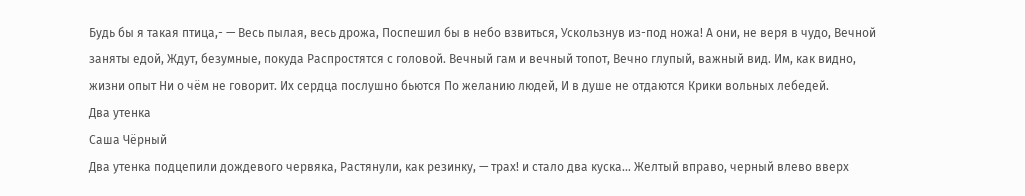Будь бы я такая птица,- — Весь пылая, весь дрожа, Поспешил бы в небо взвиться, Ускользнув из-под ножа! А они, не веря в чудо, Вечной заняты едой, Ждут, безумные, покуда Распростятся с головой. Вечный гам и вечный топот, Вечно глупый, важный вид. Им, как видно, жизни опыт Ни о чём не говорит. Их сердца послушно бьются По желанию людей, И в душе не отдаются Крики вольных лебедей.
Два утенка
Саша Чёрный
Два утенка подцепили дождевого червяка, Растянули, как резинку, — трах! и стало два куска… Желтый вправо, черный влево вверх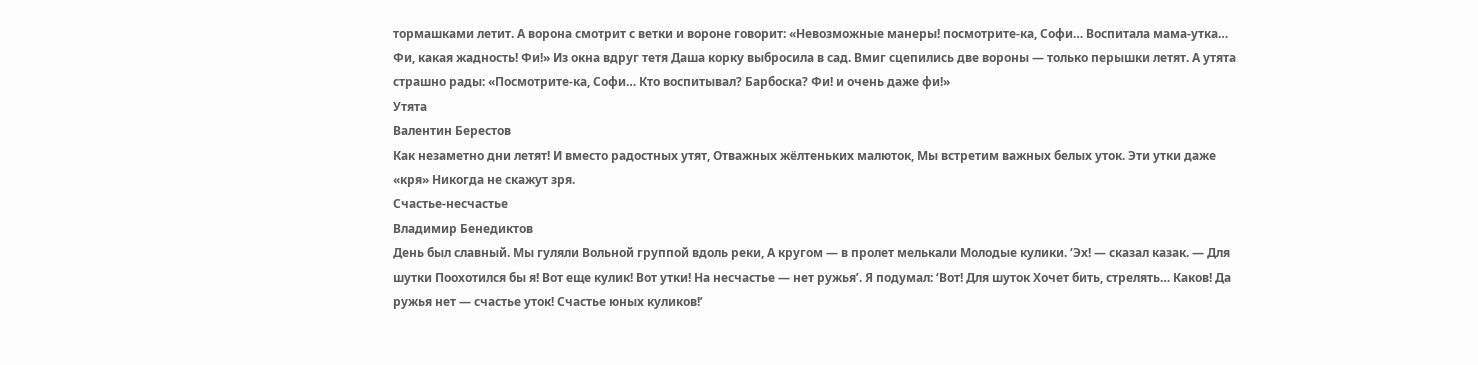тормашками летит. А ворона смотрит с ветки и вороне говорит: «Невозможные манеры! посмотрите-ка, Софи… Воспитала мама-утка… Фи, какая жадность! Фи!» Из окна вдруг тетя Даша корку выбросила в сад. Вмиг сцепились две вороны — только перышки летят. А утята страшно рады: «Посмотрите-ка, Софи… Кто воспитывал? Барбоска? Фи! и очень даже фи!»
Утята
Валентин Берестов
Как незаметно дни летят! И вместо радостных утят, Отважных жёлтеньких малюток, Мы встретим важных белых уток. Эти утки даже «кря» Никогда не скажут зря.
Счастье-несчастье
Владимир Бенедиктов
День был славный. Мы гуляли Вольной группой вдоль реки, А кругом — в пролет мелькали Молодые кулики. ‘Эх! — сказал казак. — Для шутки Поохотился бы я! Вот еще кулик! Вот утки! На несчастье — нет ружья’. Я подумал: ‘Вот! Для шуток Хочет бить, стрелять… Каков! Да ружья нет — счастье уток! Счастье юных куликов!’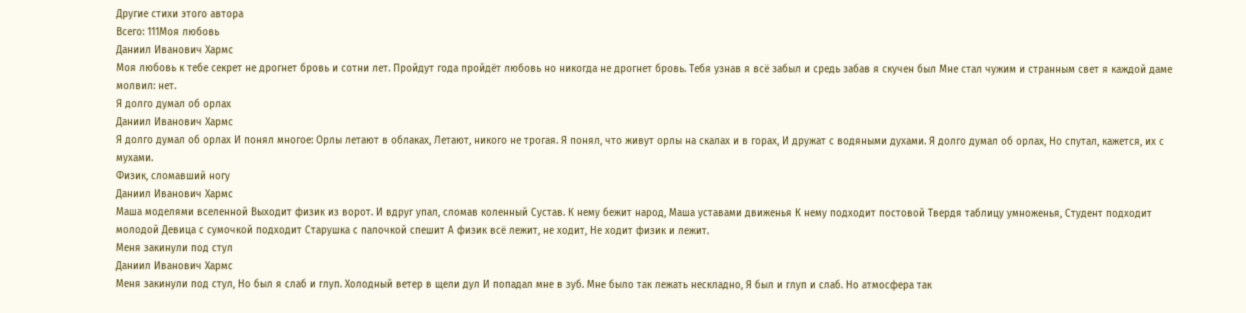Другие стихи этого автора
Всего: 111Моя любовь
Даниил Иванович Хармс
Моя любовь к тебе секрет не дрогнет бровь и сотни лет. Пройдут года пройдёт любовь но никогда не дрогнет бровь. Тебя узнав я всё забыл и средь забав я скучен был Мне стал чужим и странным свет я каждой даме молвил: нет.
Я долго думал об орлах
Даниил Иванович Хармс
Я долго думал об орлах И понял многое: Орлы летают в облаках, Летают, никого не трогая. Я понял, что живут орлы на скалах и в горах, И дружат с водяными духами. Я долго думал об орлах, Но спутал, кажется, их с мухами.
Физик, сломавший ногу
Даниил Иванович Хармс
Маша моделями вселенной Выходит физик из ворот. И вдруг упал, сломав коленный Сустав. К нему бежит народ, Маша уставами движенья К нему подходит постовой Твердя таблицу умноженья, Студент подходит молодой Девица с сумочкой подходит Старушка с палочкой спешит А физик всё лежит, не ходит, Не ходит физик и лежит.
Меня закинули под стул
Даниил Иванович Хармс
Меня закинули под стул, Но был я слаб и глуп. Холодный ветер в щели дул И попадал мне в зуб. Мне было так лежать нескладно, Я был и глуп и слаб. Но атмосфера так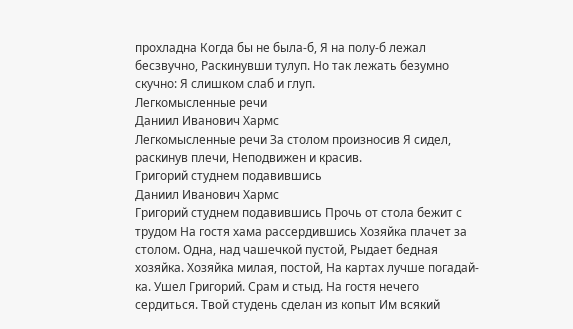прохладна Когда бы не была-б, Я на полу-б лежал бесзвучно, Раскинувши тулуп. Но так лежать безумно скучно: Я слишком слаб и глуп.
Легкомысленные речи
Даниил Иванович Хармс
Легкомысленные речи За столом произносив Я сидел, раскинув плечи, Неподвижен и красив.
Григорий студнем подавившись
Даниил Иванович Хармс
Григорий студнем подавившись Прочь от стола бежит с трудом На гостя хама рассердившись Хозяйка плачет за столом. Одна, над чашечкой пустой, Рыдает бедная хозяйка. Хозяйка милая, постой, На картах лучше погадай-ка. Ушел Григорий. Срам и стыд. На гостя нечего сердиться. Твой студень сделан из копыт Им всякий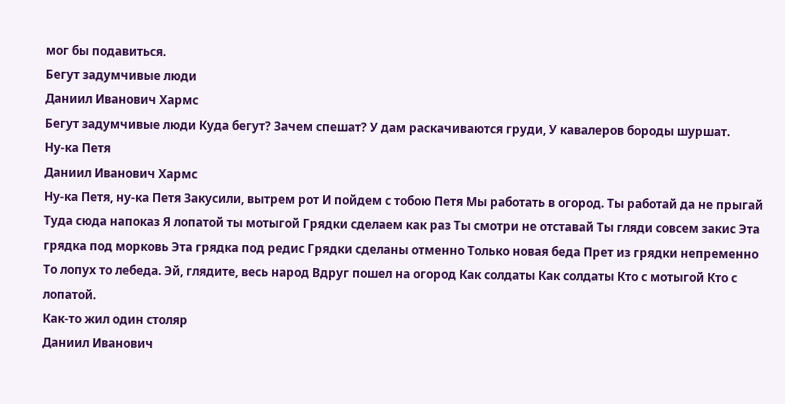мог бы подавиться.
Бегут задумчивые люди
Даниил Иванович Хармс
Бегут задумчивые люди Куда бегут? Зачем спешат? У дам раскачиваются груди, У кавалеров бороды шуршат.
Ну-ка Петя
Даниил Иванович Хармс
Ну-ка Петя, ну-ка Петя Закусили, вытрем рот И пойдем с тобою Петя Мы работать в огород. Ты работай да не прыгай Туда сюда напоказ Я лопатой ты мотыгой Грядки сделаем как раз Ты смотри не отставай Ты гляди совсем закис Эта грядка под морковь Эта грядка под редис Грядки сделаны отменно Только новая беда Прет из грядки непременно То лопух то лебеда. Эй, глядите, весь народ Вдруг пошел на огород Как солдаты Как солдаты Кто с мотыгой Кто с лопатой.
Как-то жил один столяр
Даниил Иванович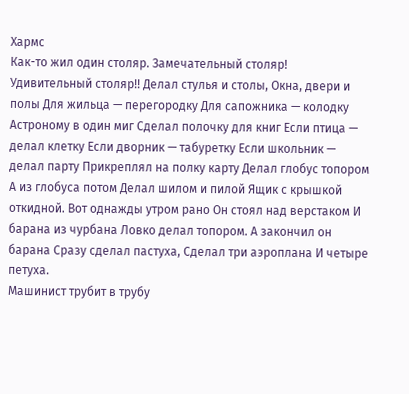Хармс
Как-то жил один столяр. Замечательный столяр! Удивительный столяр!! Делал стулья и столы, Окна, двери и полы Для жильца — перегородку Для сапожника — колодку Астроному в один миг Сделал полочку для книг Если птица — делал клетку Если дворник — табуретку Если школьник — делал парту Прикреплял на полку карту Делал глобус топором А из глобуса потом Делал шилом и пилой Ящик с крышкой откидной. Вот однажды утром рано Он стоял над верстаком И барана из чурбана Ловко делал топором. А закончил он барана Сразу сделал пастуха, Сделал три аэроплана И четыре петуха.
Машинист трубит в трубу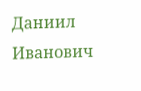Даниил Иванович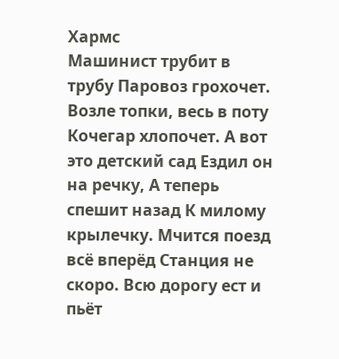Хармс
Машинист трубит в трубу Паровоз грохочет. Возле топки, весь в поту Кочегар хлопочет. А вот это детский сад Ездил он на речку, А теперь спешит назад К милому крылечку. Мчится поезд всё вперёд Станция не скоро. Всю дорогу ест и пьёт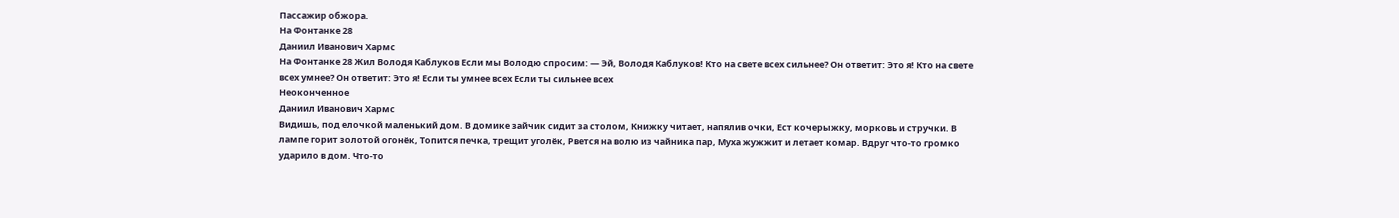Пассажир обжора.
На Фонтанке 28
Даниил Иванович Хармс
На Фонтанке 28 Жил Володя Каблуков Если мы Володю спросим: — Эй, Володя Каблуков! Кто на свете всех сильнее? Он ответит: Это я! Кто на свете всех умнее? Он ответит: Это я! Если ты умнее всех Если ты сильнее всех
Неоконченное
Даниил Иванович Хармс
Видишь, под елочкой маленький дом. В домике зайчик сидит за столом, Книжку читает, напялив очки, Ест кочерыжку, морковь и стручки. В лампе горит золотой огонёк, Топится печка, трещит уголёк, Рвется на волю из чайника пар, Муха жужжит и летает комар. Вдруг что-то громко ударило в дом. Что-то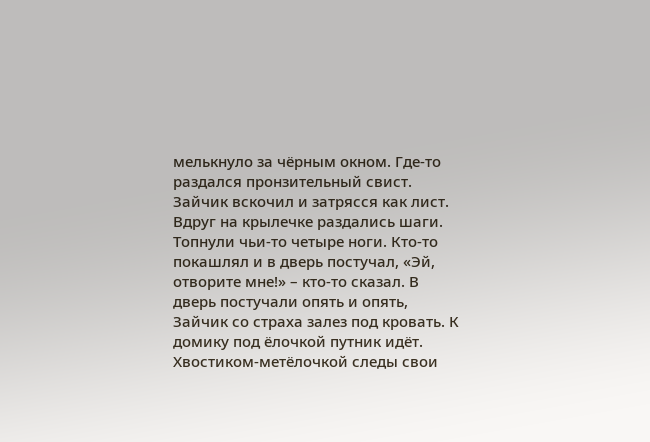мелькнуло за чёрным окном. Где-то раздался пронзительный свист. Зайчик вскочил и затрясся как лист. Вдруг на крылечке раздались шаги. Топнули чьи-то четыре ноги. Кто-то покашлял и в дверь постучал, «Эй, отворите мне!» – кто-то сказал. В дверь постучали опять и опять, Зайчик со страха залез под кровать. К домику под ёлочкой путник идёт. Хвостиком-метёлочкой следы свои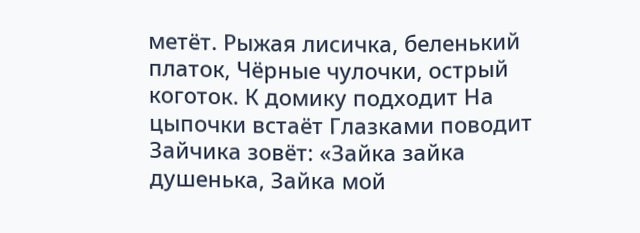метёт. Рыжая лисичка, беленький платок, Чёрные чулочки, острый коготок. К домику подходит На цыпочки встаёт Глазками поводит Зайчика зовёт: «Зайка зайка душенька, Зайка мой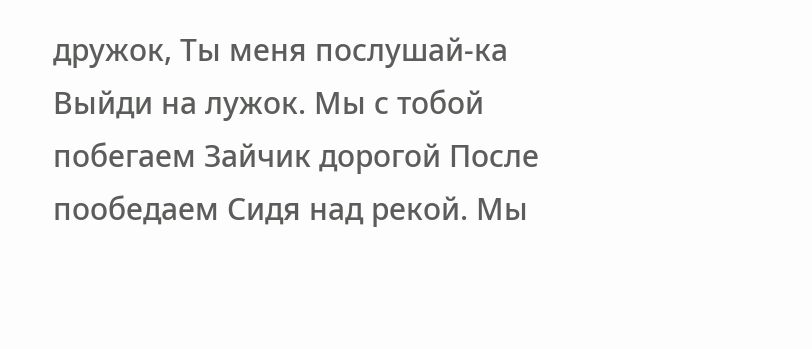дружок, Ты меня послушай-ка Выйди на лужок. Мы с тобой побегаем Зайчик дорогой После пообедаем Сидя над рекой. Мы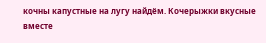кочны капустные на лугу найдём. Кочерыжки вкусные вместе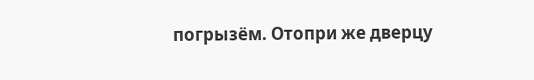погрызём. Отопри же дверцу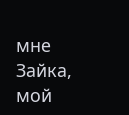мне Зайка, мой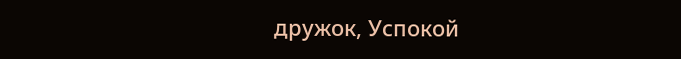дружок, Успокой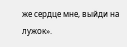же сердце мне, выйди на лужок».